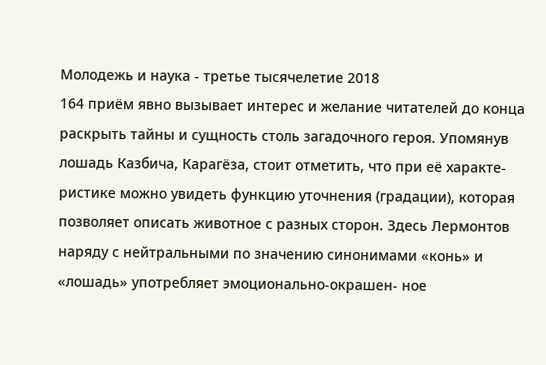Молодежь и наука - третье тысячелетие 2018
164 приём явно вызывает интерес и желание читателей до конца раскрыть тайны и сущность столь загадочного героя. Упомянув лошадь Казбича, Карагёза, стоит отметить, что при её характе- ристике можно увидеть функцию уточнения (градации), которая позволяет описать животное с разных сторон. Здесь Лермонтов наряду с нейтральными по значению синонимами «конь» и «лошадь» употребляет эмоционально-окрашен- ное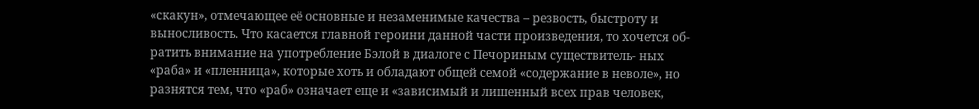«скакун», отмечающее её основные и незаменимые качества – резвость, быстроту и выносливость. Что касается главной героини данной части произведения, то хочется об- ратить внимание на употребление Бэлой в диалоге с Печориным существитель- ных «раба» и «пленница», которые хоть и обладают общей семой «содержание в неволе», но разнятся тем, что «раб» означает еще и «зависимый и лишенный всех прав человек,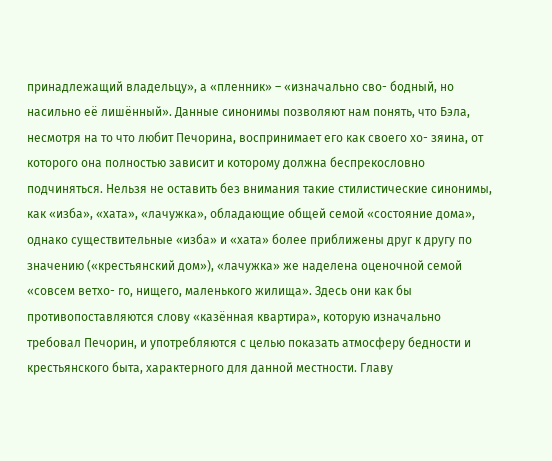принадлежащий владельцу», а «пленник» – «изначально сво- бодный, но насильно её лишённый». Данные синонимы позволяют нам понять, что Бэла, несмотря на то что любит Печорина, воспринимает его как своего хо- зяина, от которого она полностью зависит и которому должна беспрекословно подчиняться. Нельзя не оставить без внимания такие стилистические синонимы, как «изба», «хата», «лачужка», обладающие общей семой «состояние дома», однако существительные «изба» и «хата» более приближены друг к другу по значению («крестьянский дом»), «лачужка» же наделена оценочной семой «совсем ветхо- го, нищего, маленького жилища». Здесь они как бы противопоставляются слову «казённая квартира», которую изначально требовал Печорин, и употребляются с целью показать атмосферу бедности и крестьянского быта, характерного для данной местности. Главу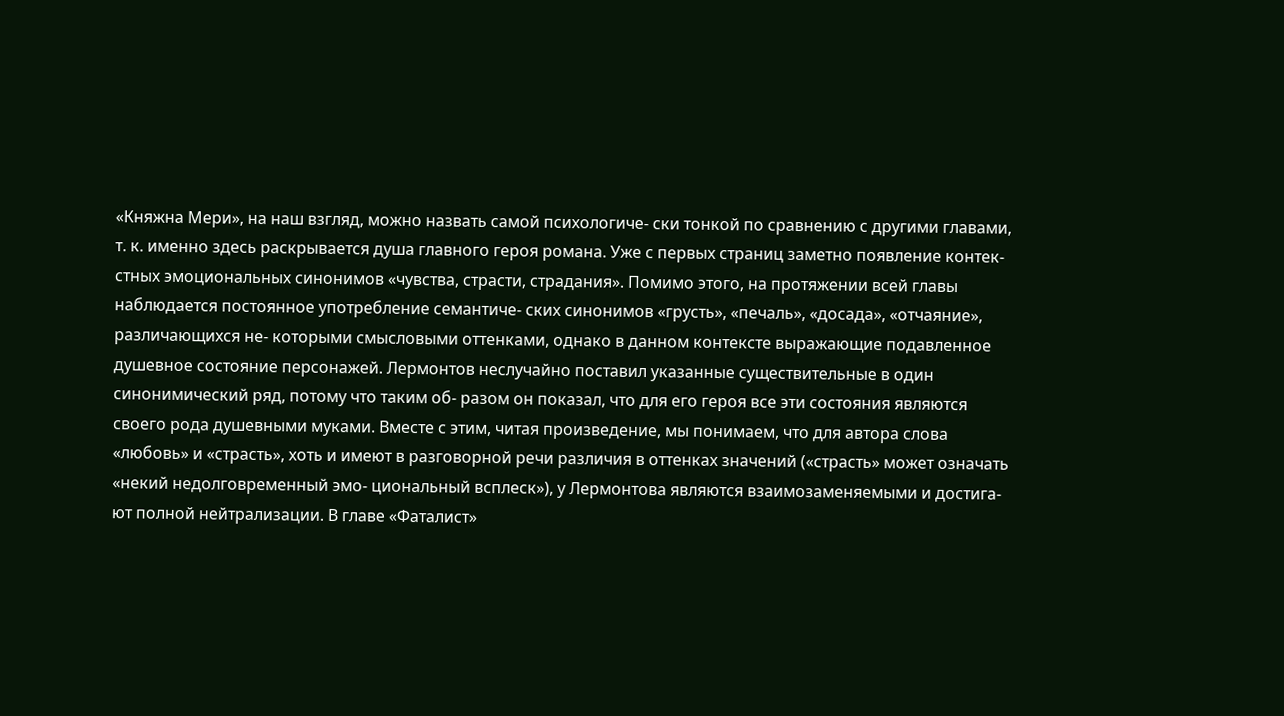«Княжна Мери», на наш взгляд, можно назвать самой психологиче- ски тонкой по сравнению с другими главами, т. к. именно здесь раскрывается душа главного героя романа. Уже с первых страниц заметно появление контек- стных эмоциональных синонимов «чувства, страсти, страдания». Помимо этого, на протяжении всей главы наблюдается постоянное употребление семантиче- ских синонимов «грусть», «печаль», «досада», «отчаяние», различающихся не- которыми смысловыми оттенками, однако в данном контексте выражающие подавленное душевное состояние персонажей. Лермонтов неслучайно поставил указанные существительные в один синонимический ряд, потому что таким об- разом он показал, что для его героя все эти состояния являются своего рода душевными муками. Вместе с этим, читая произведение, мы понимаем, что для автора слова «любовь» и «страсть», хоть и имеют в разговорной речи различия в оттенках значений («страсть» может означать «некий недолговременный эмо- циональный всплеск»), у Лермонтова являются взаимозаменяемыми и достига- ют полной нейтрализации. В главе «Фаталист»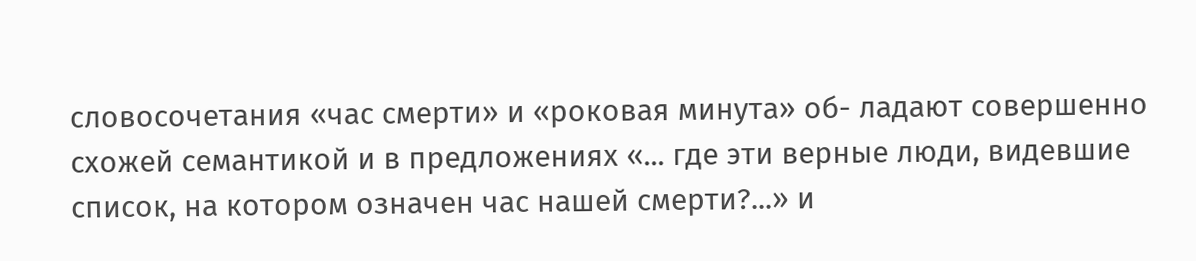словосочетания «час смерти» и «роковая минута» об- ладают совершенно схожей семантикой и в предложениях «... где эти верные люди, видевшие список, на котором означен час нашей смерти?...» и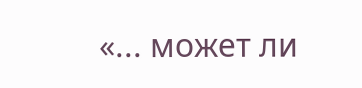«... может ли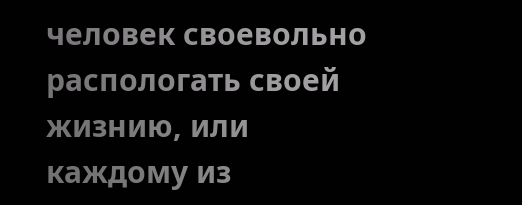человек своевольно распологать своей жизнию, или каждому из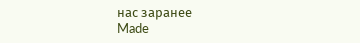нас заранее
Made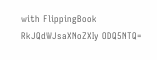with FlippingBook
RkJQdWJsaXNoZXIy ODQ5NTQ=